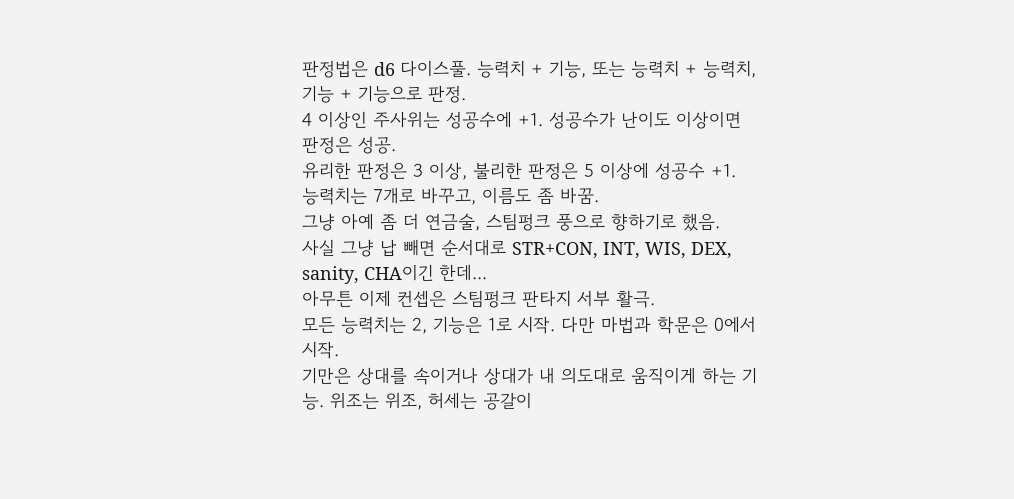판정법은 d6 다이스풀. 능력치 + 기능, 또는 능력치 + 능력치, 기능 + 기능으로 판정.
4 이상인 주사위는 성공수에 +1. 성공수가 난이도 이상이면 판정은 성공.
유리한 판정은 3 이상, 불리한 판정은 5 이상에 성공수 +1.
능력치는 7개로 바꾸고, 이름도 좀 바꿈.
그냥 아예 좀 더 연금술, 스팀펑크 풍으로 향하기로 했음.
사실 그냥 납 빼면 순서대로 STR+CON, INT, WIS, DEX, sanity, CHA이긴 한데...
아무튼 이제 컨셉은 스팀펑크 판타지 서부 활극.
모든 능력치는 2, 기능은 1로 시작. 다만 마법과 학문은 0에서 시작.
기만은 상대를 속이거나 상대가 내 의도대로 움직이게 하는 기능. 위조는 위조, 허세는 공갈이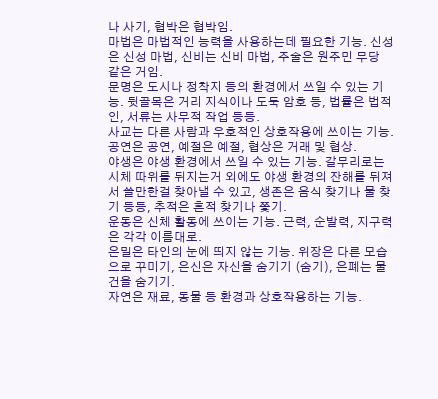나 사기, 협박은 협박임.
마법은 마법적인 능력을 사용하는데 필요한 기능. 신성은 신성 마법, 신비는 신비 마법, 주술은 원주민 무당 같은 거임.
문명은 도시나 정착지 등의 환경에서 쓰일 수 있는 기능. 뒷골목은 거리 지식이나 도둑 암호 등, 법률은 법적인, 서류는 사무적 작업 등등.
사교는 다른 사람과 우호적인 상호작용에 쓰이는 기능. 공연은 공연, 예절은 예절, 협상은 거래 및 협상.
야생은 야생 환경에서 쓰일 수 있는 기능. 갈무리로는 시체 따위를 뒤지는거 외에도 야생 환경의 잔해를 뒤져서 쓸만한걸 찾아낼 수 있고, 생존은 음식 찾기나 물 찾기 등등, 추적은 흔적 찾기나 쫓기.
운동은 신체 활동에 쓰이는 기능. 근력, 순발력, 지구력은 각각 이름대로.
은밀은 타인의 눈에 띄지 않는 기능. 위장은 다른 모습으로 꾸미기, 은신은 자신을 숨기기 (숨기), 은폐는 물건을 숨기기.
자연은 재료, 동물 등 환경과 상호작용하는 기능.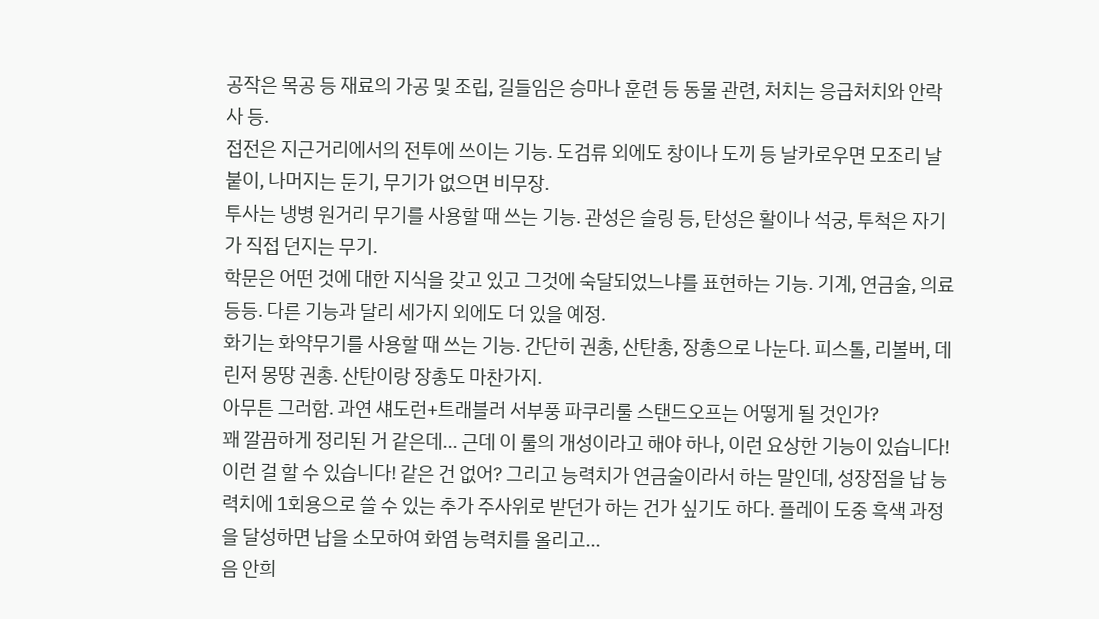공작은 목공 등 재료의 가공 및 조립, 길들임은 승마나 훈련 등 동물 관련, 처치는 응급처치와 안락사 등.
접전은 지근거리에서의 전투에 쓰이는 기능. 도검류 외에도 창이나 도끼 등 날카로우면 모조리 날붙이, 나머지는 둔기, 무기가 없으면 비무장.
투사는 냉병 원거리 무기를 사용할 때 쓰는 기능. 관성은 슬링 등, 탄성은 활이나 석궁, 투척은 자기가 직접 던지는 무기.
학문은 어떤 것에 대한 지식을 갖고 있고 그것에 숙달되었느냐를 표현하는 기능. 기계, 연금술, 의료 등등. 다른 기능과 달리 세가지 외에도 더 있을 예정.
화기는 화약무기를 사용할 때 쓰는 기능. 간단히 권총, 산탄총, 장총으로 나눈다. 피스톨, 리볼버, 데린저 몽땅 권총. 산탄이랑 장총도 마찬가지.
아무튼 그러함. 과연 섀도런+트래블러 서부풍 파쿠리룰 스탠드오프는 어떻게 될 것인가?
꽤 깔끔하게 정리된 거 같은데... 근데 이 룰의 개성이라고 해야 하나, 이런 요상한 기능이 있습니다! 이런 걸 할 수 있습니다! 같은 건 없어? 그리고 능력치가 연금술이라서 하는 말인데, 성장점을 납 능력치에 1회용으로 쓸 수 있는 추가 주사위로 받던가 하는 건가 싶기도 하다. 플레이 도중 흑색 과정을 달성하면 납을 소모하여 화염 능력치를 올리고...
음 안희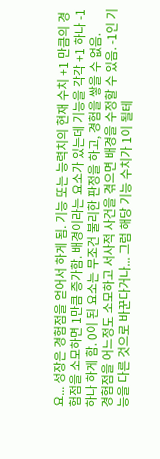요... 성장은 경험점을 얻어서 하게 됨. 기능 또는 능력치의 현재 수치 +1 만큼의 경험점을 소모하면 1만큼 증가함. 배경이라는 요소가 있는데 기능을 각각 +1 하나 -1 하나 하게 함. 0이 된 요소는 무조건 불리한 판정을 하고, 경험을 쌓을 수 없음.
경험점을 어느정도 소모하고 서사적 사건을 겪으면 배경을 수정할 수 있음. -1인 기능을 다른 것으로 바꾼다거나... 그럼 해당 기능 수치가 1이 될테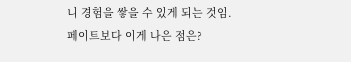니 경험을 쌓을 수 있게 되는 것임.
페이트보다 이게 나은 점은?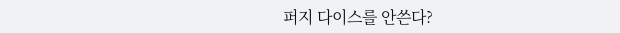퍼지 다이스를 안쓴다?